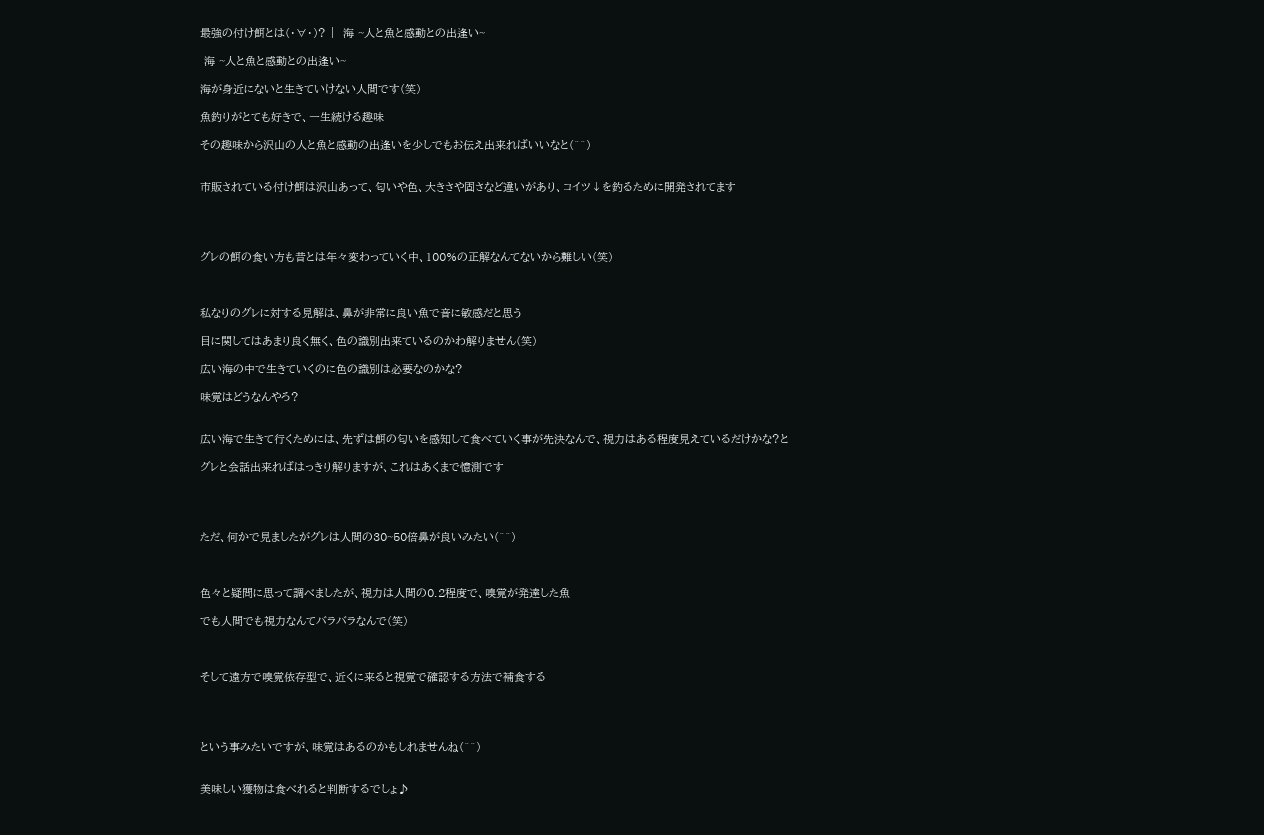最強の付け餌とは(・∀・)? |  海 ~人と魚と感動との出逢い~

 海 ~人と魚と感動との出逢い~

海が身近にないと生きていけない人間です(笑)

魚釣りがとても好きで、一生続ける趣味

その趣味から沢山の人と魚と感動の出逢いを少しでもお伝え出来ればいいなと(^^)


市販されている付け餌は沢山あって、匂いや色、大きさや固さなど違いがあり、コイツ↓を釣るために開発されてます




グレの餌の食い方も昔とは年々変わっていく中、100%の正解なんてないから難しい(笑)



私なりのグレに対する見解は、鼻が非常に良い魚で音に敏感だと思う

目に関してはあまり良く無く、色の識別出来ているのかわ解りません(笑)

広い海の中で生きていくのに色の識別は必要なのかな?

味覚はどうなんやろ?


広い海で生きて行くためには、先ずは餌の匂いを感知して食べていく事が先決なんで、視力はある程度見えているだけかな?と

グレと会話出来ればはっきり解りますが、これはあくまで憶測です




ただ、何かで見ましたがグレは人間の30~50倍鼻が良いみたい(^^)



色々と疑問に思って調べましたが、視力は人間の0.2程度で、嗅覚が発達した魚

でも人間でも視力なんてバラバラなんで(笑)



そして遠方で嗅覚依存型で、近くに来ると視覚で確認する方法で補食する




という事みたいですが、味覚はあるのかもしれませんね(^^)


美味しい獲物は食べれると判断するでしょ♪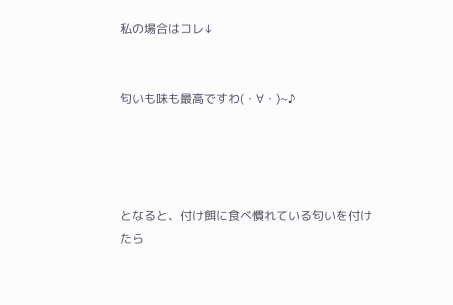私の場合はコレ↓


匂いも味も最高ですわ(・∀・)~♪




となると、付け餌に食べ慣れている匂いを付けたら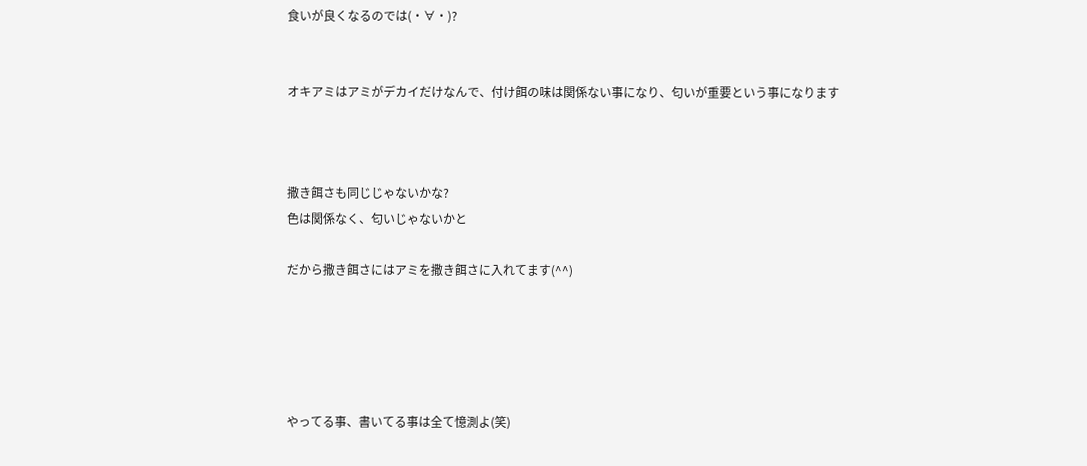食いが良くなるのでは(・∀・)?


オキアミはアミがデカイだけなんで、付け餌の味は関係ない事になり、匂いが重要という事になります



撒き餌さも同じじゃないかな?
色は関係なく、匂いじゃないかと

だから撒き餌さにはアミを撒き餌さに入れてます(^^)





やってる事、書いてる事は全て憶測よ(笑)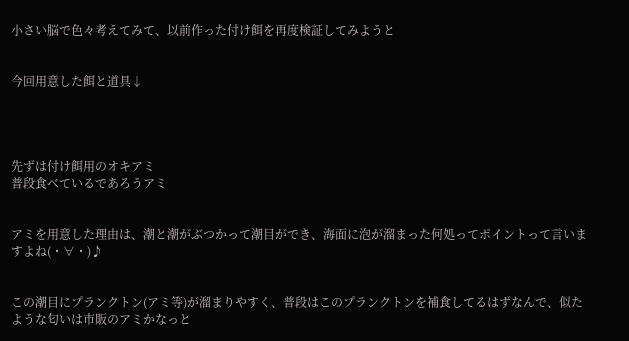小さい脳で色々考えてみて、以前作った付け餌を再度検証してみようと


今回用意した餌と道具↓




先ずは付け餌用のオキアミ
普段食べているであろうアミ


アミを用意した理由は、潮と潮がぶつかって潮目ができ、海面に泡が溜まった何処ってポイントって言いますよね(・∀・)♪


この潮目にプランクトン(アミ等)が溜まりやすく、普段はこのプランクトンを補食してるはずなんで、似たような匂いは市販のアミかなっと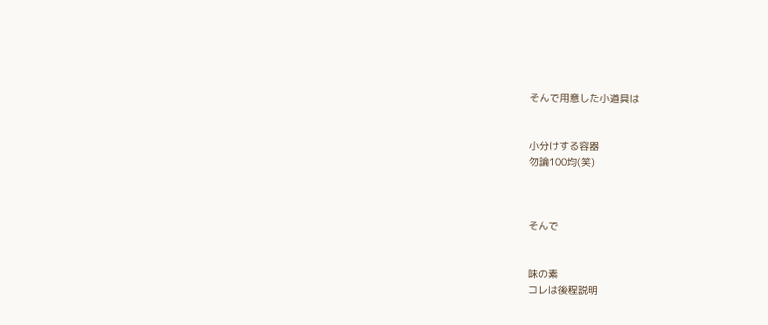そんで用意した小道具は


小分けする容器
勿論100均(笑)



そんで


味の素
コレは後程説明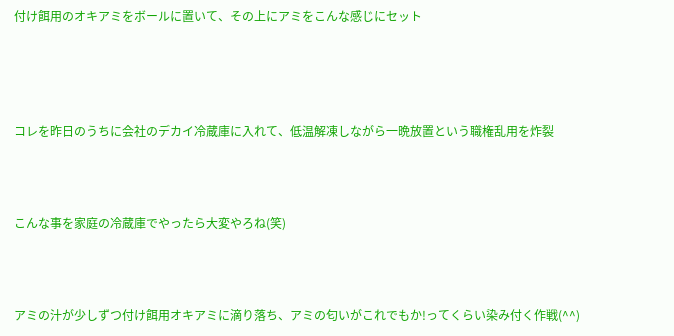付け餌用のオキアミをボールに置いて、その上にアミをこんな感じにセット




コレを昨日のうちに会社のデカイ冷蔵庫に入れて、低温解凍しながら一晩放置という職権乱用を炸裂



こんな事を家庭の冷蔵庫でやったら大変やろね(笑)



アミの汁が少しずつ付け餌用オキアミに滴り落ち、アミの匂いがこれでもか!ってくらい染み付く作戦(^^)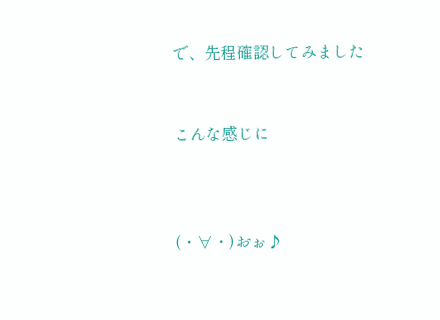で、先程確認してみました


こんな感じに



(・∀・)おぉ♪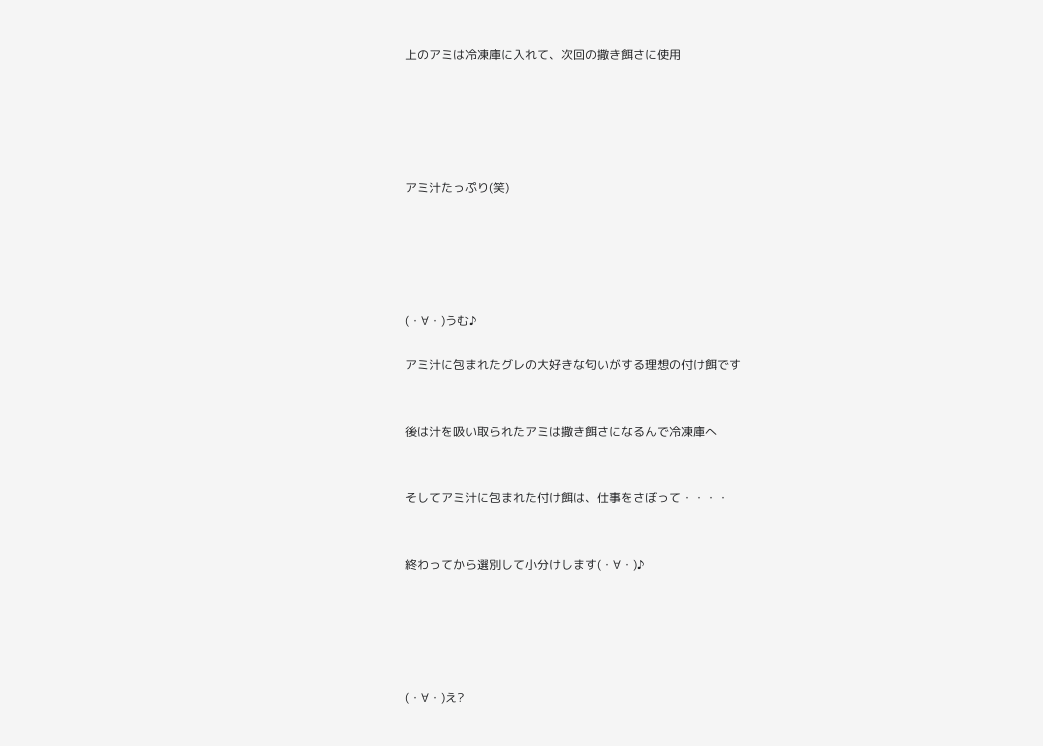上のアミは冷凍庫に入れて、次回の撒き餌さに使用





アミ汁たっぷり(笑)





(・∀・)うむ♪

アミ汁に包まれたグレの大好きな匂いがする理想の付け餌です


後は汁を吸い取られたアミは撒き餌さになるんで冷凍庫へ


そしてアミ汁に包まれた付け餌は、仕事をさぼって・・・・


終わってから選別して小分けします(・∀・)♪





(・∀・)え?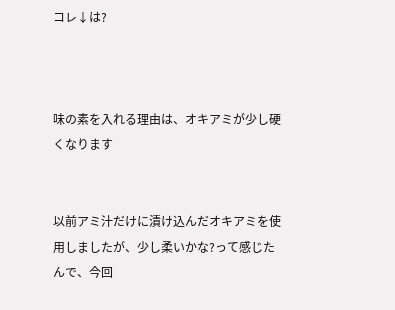コレ↓は?



味の素を入れる理由は、オキアミが少し硬くなります


以前アミ汁だけに漬け込んだオキアミを使用しましたが、少し柔いかな?って感じたんで、今回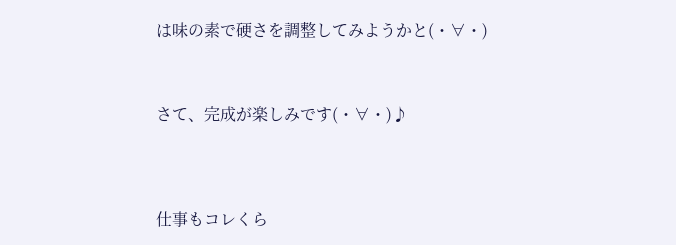は味の素で硬さを調整してみようかと(・∀・)



さて、完成が楽しみです(・∀・)♪




仕事もコレくら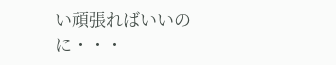い頑張ればいいのに・・・